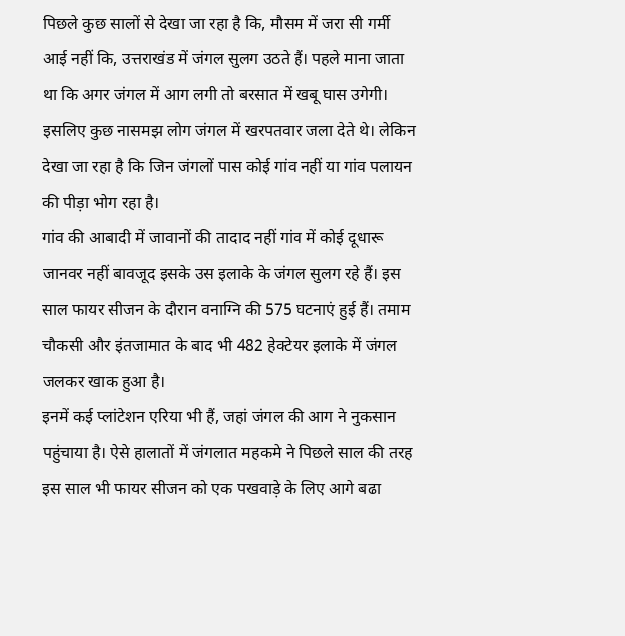पिछले कुछ सालों से देखा जा रहा है कि, मौसम में जरा सी गर्मी आई नहीं कि, उत्तराखंड में जंगल सुलग उठते हैं। पहले माना जाता था कि अगर जंगल में आग लगी तो बरसात में खबू घास उगेगी। इसलिए कुछ नासमझ लोग जंगल में खरपतवार जला देते थे। लेकिन देखा जा रहा है कि जिन जंगलों पास कोई गांव नहीं या गांव पलायन की पीड़ा भोग रहा है।
गांव की आबादी में जावानों की तादाद नहीं गांव में कोई दूधारू जानवर नहीं बावजूद इसके उस इलाके के जंगल सुलग रहे हैं। इस साल फायर सीजन के दौरान वनाग्नि की 575 घटनाएं हुई हैं। तमाम चौकसी और इंतजामात के बाद भी 482 हेक्टेयर इलाके में जंगल जलकर खाक हुआ है।
इनमें कई प्लांटेशन एरिया भी हैं, जहां जंगल की आग ने नुकसान पहुंचाया है। ऐसे हालातों में जंगलात महकमे ने पिछले साल की तरह इस साल भी फायर सीजन को एक पखवाड़े के लिए आगे बढा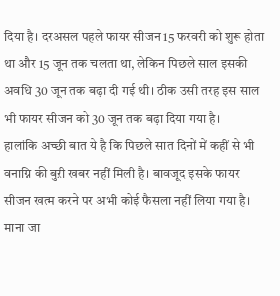दिया है। दरअसल पहले फायर सीजन 15 फरवरी को शुरू होता था और 15 जून तक चलता था, लेकिन पिछले साल इसकी अवधि 30 जून तक बढ़ा दी गई थी। ठीक उसी तरह इस साल भी फायर सीजन को 30 जून तक बढ़ा दिया गया है।
हालांकि अच्छी बात ये है कि पिछले सात दिनों में कहीं से भी वनाग्नि की बुऱी खबर नहीं मिली है। बावजूद इसके फायर सीजन खत्म करने पर अभी कोई फैसला नहीं लिया गया है। माना जा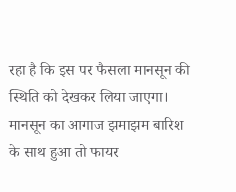रहा है कि इस पर फैसला मानसून की स्थिति को देखकर लिया जाएगा। मानसून का आगाज झमाझम बारिश के साथ हुआ तो फायर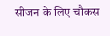सीजन के लिए चौकस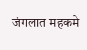जंगलात महकमे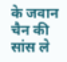के जवान चैन की सांस ले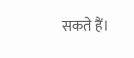सकते हैं।